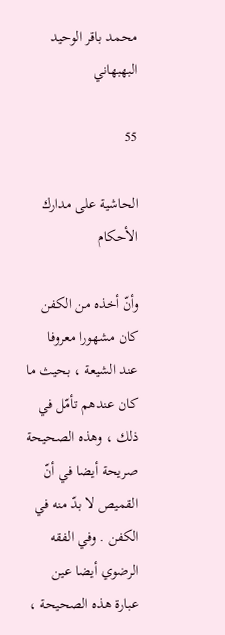محمد باقر الوحيد البهبهاني

55

الحاشية على مدارك الأحكام

وأنّ أخذه من الكفن كان مشهورا معروفا عند الشيعة ، بحيث ما كان عندهم تأمّل في ذلك ، وهذه الصحيحة صريحة أيضا في أنّ القميص لا بدّ منه في الكفن . وفي الفقه الرضوي أيضا عين عبارة هذه الصحيحة ،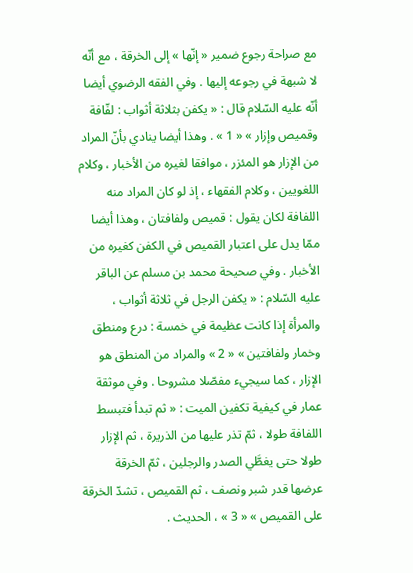مع صراحة رجوع ضمير « إنّها » إلى الخرقة ، مع أنّه لا شبهة في رجوعه إليها . وفي الفقه الرضوي أيضا أنّه عليه السّلام قال : « يكفن بثلاثة أثواب : لفّافة وقميص وإزار » « 1 » . وهذا أيضا ينادي بأنّ المراد من الإزار هو المئزر ، موافقا لغيره من الأخبار ، وكلام اللغويين ، وكلام الفقهاء ، إذ لو كان المراد منه اللفافة لكان يقول : قميص ولفافتان ، وهذا أيضا ممّا يدل على اعتبار القميص في الكفن كغيره من الأخبار . وفي صحيحة محمد بن مسلم عن الباقر عليه السّلام : « يكفن الرجل في ثلاثة أثواب ، والمرأة إذا كانت عظيمة في خمسة : درع ومنطق وخمار ولفافتين » « 2 » والمراد من المنطق هو الإزار ، كما سيجيء مفصّلا مشروحا . وفي موثقة عمار في كيفية تكفين الميت : « ثم تبدأ فتبسط اللفافة طولا ، ثمّ تذر عليها من الذريرة ، ثم الإزار طولا حتى يغطَّي الصدر والرجلين ، ثمّ الخرقة عرضها قدر شبر ونصف ، ثم القميص ، تشدّ الخرقة على القميص » « 3 » ، الحديث .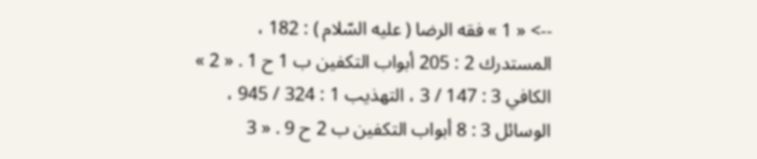--> « 1 » فقه الرضا ( عليه السّلام ) : 182 ، المستدرك 2 : 205 أبواب التكفين ب 1 ح 1 . « 2 » الكافي 3 : 147 / 3 ، التهذيب 1 : 324 / 945 ، الوسائل 3 : 8 أبواب التكفين ب 2 ح 9 . « 3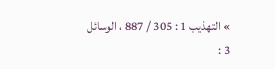» التهذيب 1 : 305 / 887 ، الوسائل 3 :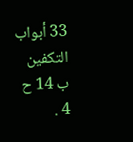33 أبواب التكفين ب 14 ح 4 .